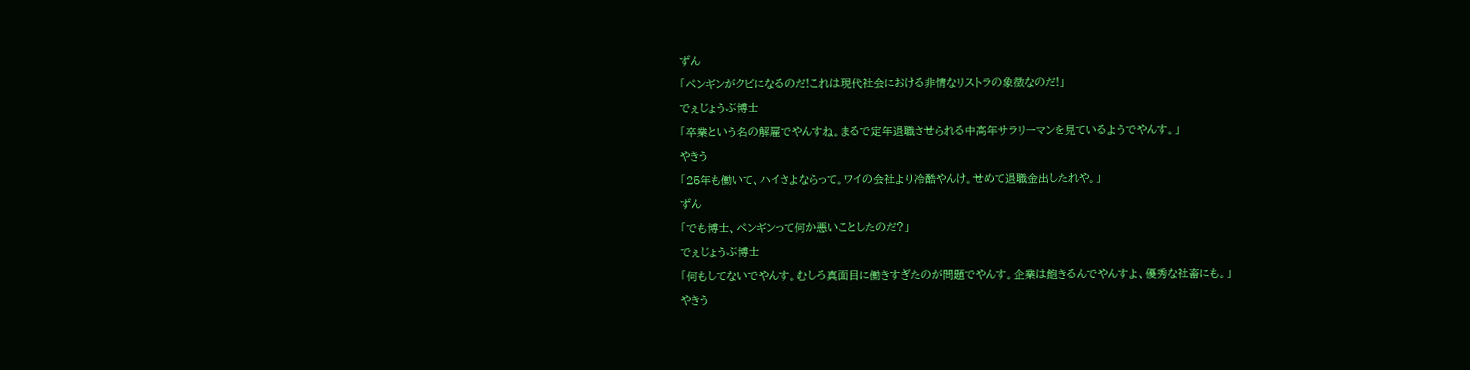ずん
「ペンギンがクビになるのだ!これは現代社会における非情なリストラの象徴なのだ!」
でぇじょうぶ博士
「卒業という名の解雇でやんすね。まるで定年退職させられる中高年サラリーマンを見ているようでやんす。」
やきう
「25年も働いて、ハイさよならって。ワイの会社より冷酷やんけ。せめて退職金出したれや。」
ずん
「でも博士、ペンギンって何か悪いことしたのだ?」
でぇじょうぶ博士
「何もしてないでやんす。むしろ真面目に働きすぎたのが問題でやんす。企業は飽きるんでやんすよ、優秀な社畜にも。」
やきう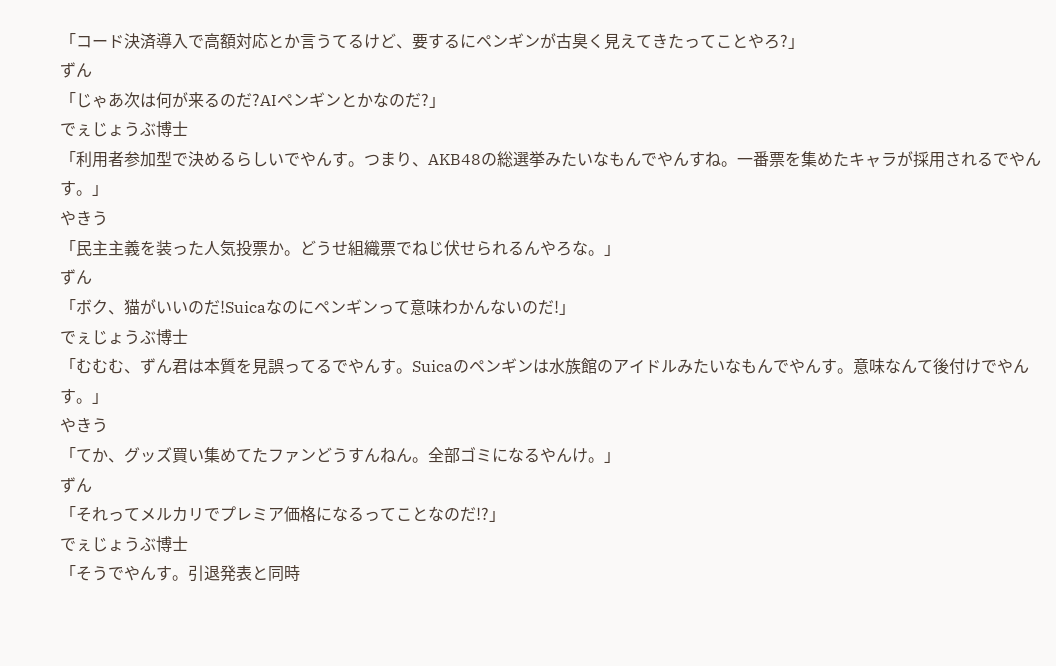「コード決済導入で高額対応とか言うてるけど、要するにペンギンが古臭く見えてきたってことやろ?」
ずん
「じゃあ次は何が来るのだ?AIペンギンとかなのだ?」
でぇじょうぶ博士
「利用者参加型で決めるらしいでやんす。つまり、AKB48の総選挙みたいなもんでやんすね。一番票を集めたキャラが採用されるでやんす。」
やきう
「民主主義を装った人気投票か。どうせ組織票でねじ伏せられるんやろな。」
ずん
「ボク、猫がいいのだ!Suicaなのにペンギンって意味わかんないのだ!」
でぇじょうぶ博士
「むむむ、ずん君は本質を見誤ってるでやんす。Suicaのペンギンは水族館のアイドルみたいなもんでやんす。意味なんて後付けでやんす。」
やきう
「てか、グッズ買い集めてたファンどうすんねん。全部ゴミになるやんけ。」
ずん
「それってメルカリでプレミア価格になるってことなのだ!?」
でぇじょうぶ博士
「そうでやんす。引退発表と同時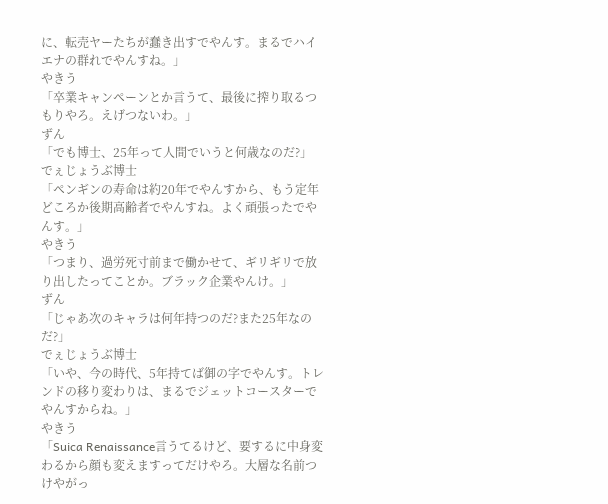に、転売ヤーたちが蠢き出すでやんす。まるでハイエナの群れでやんすね。」
やきう
「卒業キャンペーンとか言うて、最後に搾り取るつもりやろ。えげつないわ。」
ずん
「でも博士、25年って人間でいうと何歳なのだ?」
でぇじょうぶ博士
「ペンギンの寿命は約20年でやんすから、もう定年どころか後期高齢者でやんすね。よく頑張ったでやんす。」
やきう
「つまり、過労死寸前まで働かせて、ギリギリで放り出したってことか。ブラック企業やんけ。」
ずん
「じゃあ次のキャラは何年持つのだ?また25年なのだ?」
でぇじょうぶ博士
「いや、今の時代、5年持てば御の字でやんす。トレンドの移り変わりは、まるでジェットコースターでやんすからね。」
やきう
「Suica Renaissance言うてるけど、要するに中身変わるから顔も変えますってだけやろ。大層な名前つけやがっ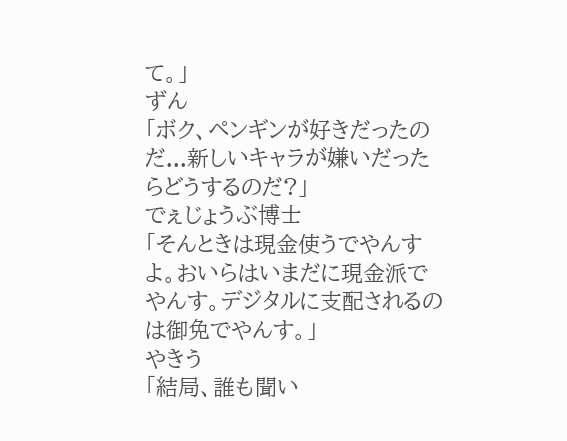て。」
ずん
「ボク、ペンギンが好きだったのだ...新しいキャラが嫌いだったらどうするのだ?」
でぇじょうぶ博士
「そんときは現金使うでやんすよ。おいらはいまだに現金派でやんす。デジタルに支配されるのは御免でやんす。」
やきう
「結局、誰も聞い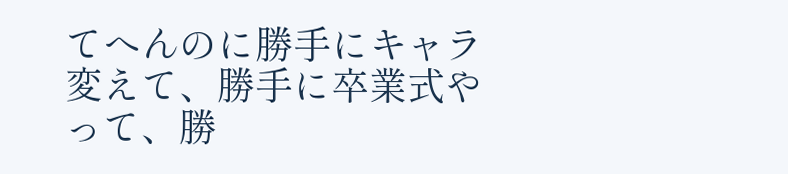てへんのに勝手にキャラ変えて、勝手に卒業式やって、勝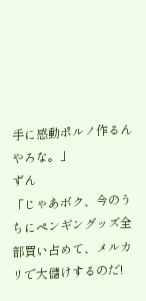手に感動ポルノ作るんやろな。」
ずん
「じゃあボク、今のうちにペンギングッズ全部買い占めて、メルカリで大儲けするのだ!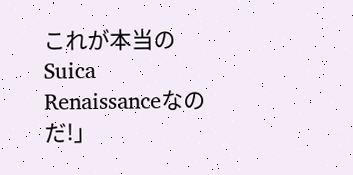これが本当のSuica Renaissanceなのだ!」